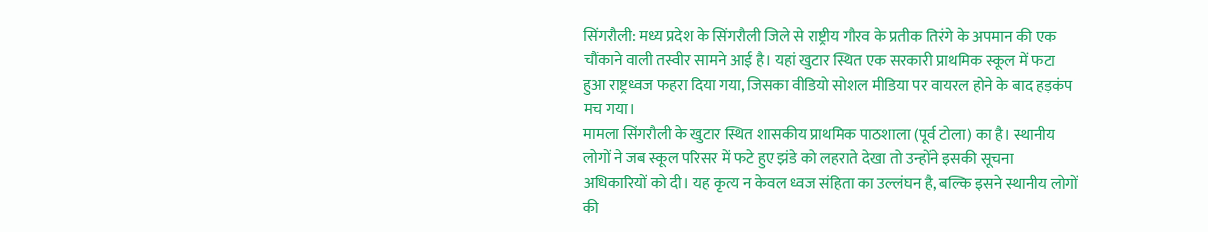सिंगरौली: मध्य प्रदेश के सिंगरौली जिले से राष्ट्रीय गौरव के प्रतीक तिरंगे के अपमान की एक चौंकाने वाली तस्वीर सामने आई है। यहां खुटार स्थित एक सरकारी प्राथमिक स्कूल में फटा हुआ राष्ट्रध्वज फहरा दिया गया, जिसका वीडियो सोशल मीडिया पर वायरल होने के बाद हड़कंप मच गया।
मामला सिंगरौली के खुटार स्थित शासकीय प्राथमिक पाठशाला (पूर्व टोला) का है। स्थानीय लोगों ने जब स्कूल परिसर में फटे हुए झंडे को लहराते देखा तो उन्होंने इसकी सूचना अधिकारियों को दी। यह कृत्य न केवल ध्वज संहिता का उल्लंघन है, बल्कि इसने स्थानीय लोगों की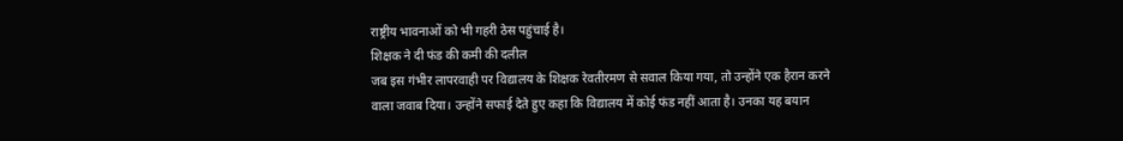राष्ट्रीय भावनाओं को भी गहरी ठेस पहुंचाई है।
शिक्षक ने दी फंड की कमी की दलील
जब इस गंभीर लापरवाही पर विद्यालय के शिक्षक रेवतीरमण से सवाल किया गया, तो उन्होंने एक हैरान करने वाला जवाब दिया। उन्होंने सफाई देते हुए कहा कि विद्यालय में कोई फंड नहीं आता है। उनका यह बयान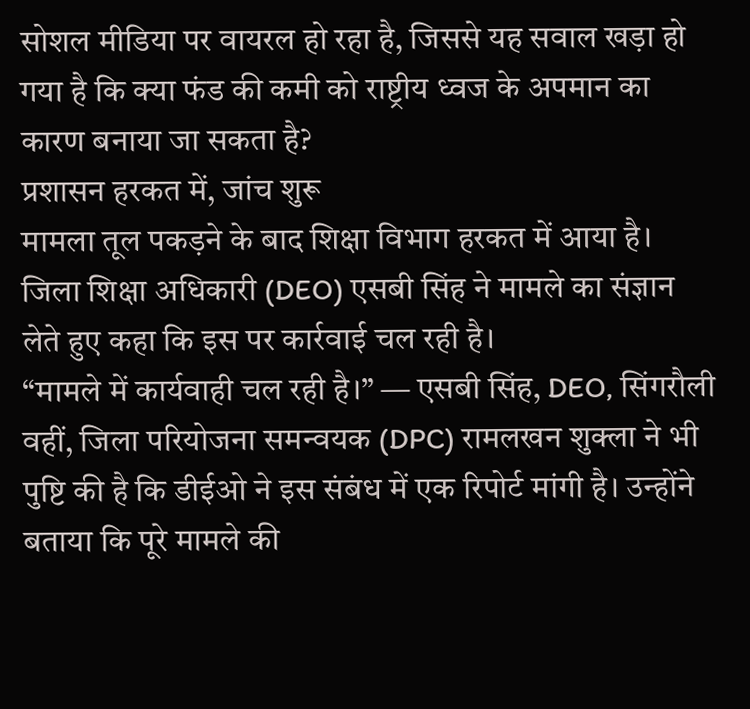सोशल मीडिया पर वायरल हो रहा है, जिससे यह सवाल खड़ा हो गया है कि क्या फंड की कमी को राष्ट्रीय ध्वज के अपमान का कारण बनाया जा सकता है?
प्रशासन हरकत में, जांच शुरू
मामला तूल पकड़ने के बाद शिक्षा विभाग हरकत में आया है। जिला शिक्षा अधिकारी (DEO) एसबी सिंह ने मामले का संज्ञान लेते हुए कहा कि इस पर कार्रवाई चल रही है।
“मामले में कार्यवाही चल रही है।” — एसबी सिंह, DEO, सिंगरौली
वहीं, जिला परियोजना समन्वयक (DPC) रामलखन शुक्ला ने भी पुष्टि की है कि डीईओ ने इस संबंध में एक रिपोर्ट मांगी है। उन्होंने बताया कि पूरे मामले की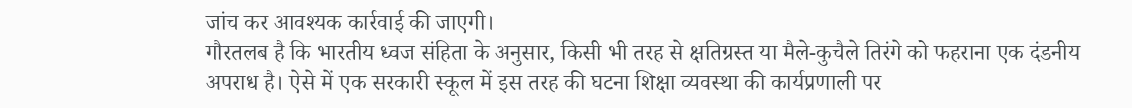जांच कर आवश्यक कार्रवाई की जाएगी।
गौरतलब है कि भारतीय ध्वज संहिता के अनुसार, किसी भी तरह से क्षतिग्रस्त या मैले-कुचैले तिरंगे को फहराना एक दंडनीय अपराध है। ऐसे में एक सरकारी स्कूल में इस तरह की घटना शिक्षा व्यवस्था की कार्यप्रणाली पर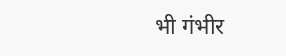भी गंभीर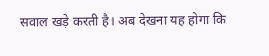सवाल खड़े करती है। अब देखना यह होगा कि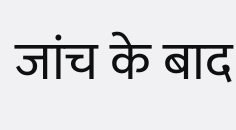जांच के बाद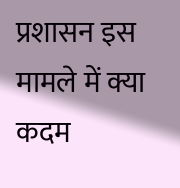प्रशासन इस मामले में क्या कदम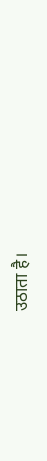उठाता है।